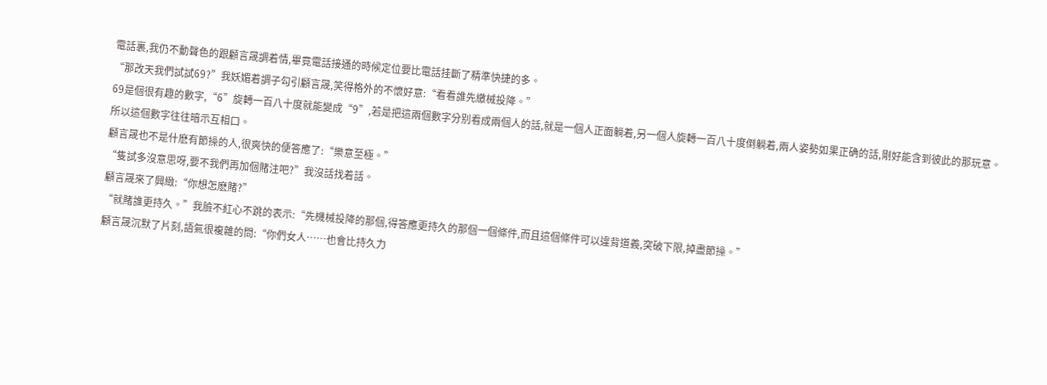電話裏,我仍不動聲色的跟顧言晟調着情,畢竟電話接通的時候定位要比電話挂斷了精準快捷的多。
“那改天我們試試69?”我妖媚着調子勾引顧言晟,笑得格外的不懷好意:“看看誰先繳械投降。”
69是個很有趣的數字,“6”旋轉一百八十度就能變成“9”,若是把這兩個數字分别看成兩個人的話,就是一個人正面躺着,另一個人旋轉一百八十度倒躺着,兩人姿勢如果正确的話,剛好能含到彼此的那玩意。
所以這個數字往往暗示互相口。
顧言晟也不是什麽有節操的人,很爽快的便答應了:“樂意至極。”
“隻試多沒意思呀,要不我們再加個賭注吧?”我沒話找着話。
顧言晟來了興緻:“你想怎麽賭?”
“就賭誰更持久。”我臉不紅心不跳的表示:“先機械投降的那個,得答應更持久的那個一個條件,而且這個條件可以違背道義,突破下限,掉盡節操。”
顧言晟沉默了片刻,語氣很複雜的問:“你們女人……也會比持久力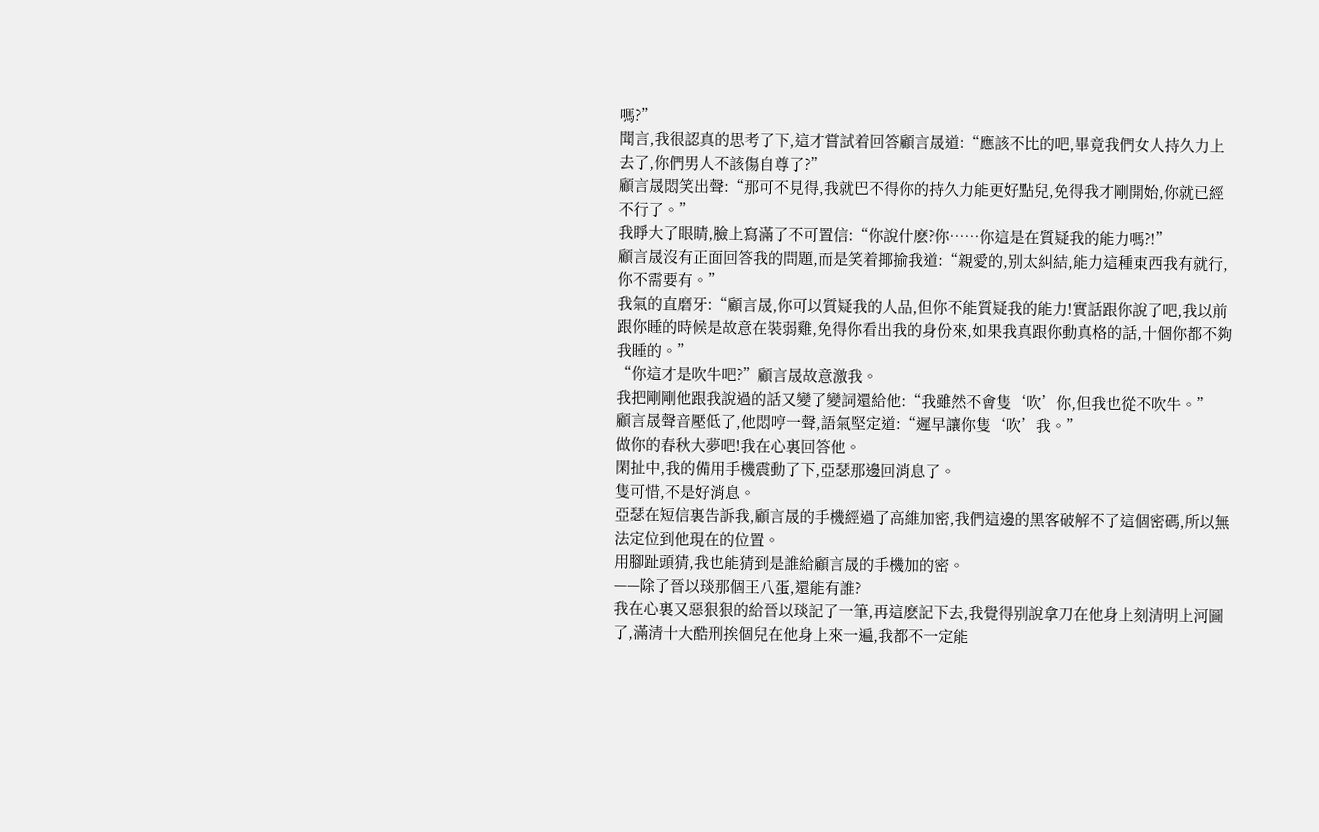嗎?”
聞言,我很認真的思考了下,這才嘗試着回答顧言晟道:“應該不比的吧,畢竟我們女人持久力上去了,你們男人不該傷自尊了?”
顧言晟悶笑出聲:“那可不見得,我就巴不得你的持久力能更好點兒,免得我才剛開始,你就已經不行了。”
我睜大了眼睛,臉上寫滿了不可置信:“你說什麽?你……你這是在質疑我的能力嗎?!”
顧言晟沒有正面回答我的問題,而是笑着揶揄我道:“親愛的,别太糾結,能力這種東西我有就行,你不需要有。”
我氣的直磨牙:“顧言晟,你可以質疑我的人品,但你不能質疑我的能力!實話跟你說了吧,我以前跟你睡的時候是故意在裝弱雞,免得你看出我的身份來,如果我真跟你動真格的話,十個你都不夠我睡的。”
“你這才是吹牛吧?”顧言晟故意激我。
我把剛剛他跟我說過的話又變了變詞還給他:“我雖然不會隻‘吹’你,但我也從不吹牛。”
顧言晟聲音壓低了,他悶哼一聲,語氣堅定道:“遲早讓你隻‘吹’我。”
做你的春秋大夢吧!我在心裏回答他。
閑扯中,我的備用手機震動了下,亞瑟那邊回消息了。
隻可惜,不是好消息。
亞瑟在短信裏告訴我,顧言晟的手機經過了高維加密,我們這邊的黑客破解不了這個密碼,所以無法定位到他現在的位置。
用腳趾頭猜,我也能猜到是誰給顧言晟的手機加的密。
——除了晉以琰那個王八蛋,還能有誰?
我在心裏又惡狠狠的給晉以琰記了一筆,再這麽記下去,我覺得别說拿刀在他身上刻清明上河圖了,滿清十大酷刑挨個兒在他身上來一遍,我都不一定能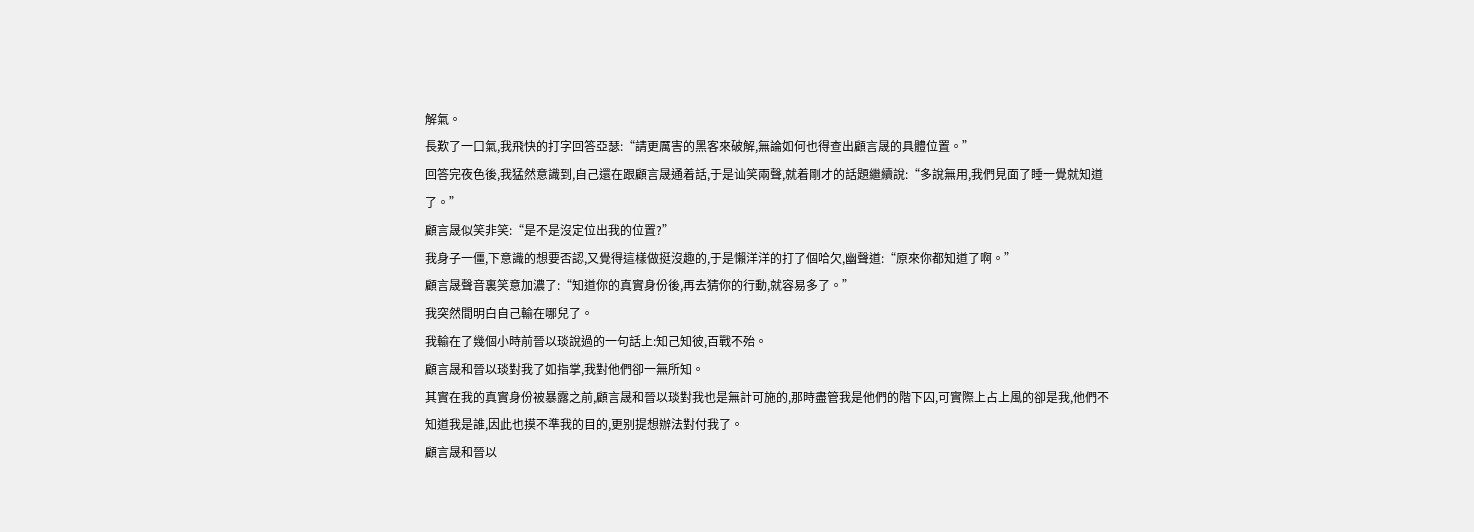解氣。
長歎了一口氣,我飛快的打字回答亞瑟:“請更厲害的黑客來破解,無論如何也得查出顧言晟的具體位置。”
回答完夜色後,我猛然意識到,自己還在跟顧言晟通着話,于是讪笑兩聲,就着剛才的話題繼續說:“多說無用,我們見面了睡一覺就知道了。”
顧言晟似笑非笑:“是不是沒定位出我的位置?”
我身子一僵,下意識的想要否認,又覺得這樣做挺沒趣的,于是懶洋洋的打了個哈欠,幽聲道:“原來你都知道了啊。”
顧言晟聲音裏笑意加濃了:“知道你的真實身份後,再去猜你的行動,就容易多了。”
我突然間明白自己輸在哪兒了。
我輸在了幾個小時前晉以琰說過的一句話上:知己知彼,百戰不殆。
顧言晟和晉以琰對我了如指掌,我對他們卻一無所知。
其實在我的真實身份被暴露之前,顧言晟和晉以琰對我也是無計可施的,那時盡管我是他們的階下囚,可實際上占上風的卻是我,他們不知道我是誰,因此也摸不準我的目的,更别提想辦法對付我了。
顧言晟和晉以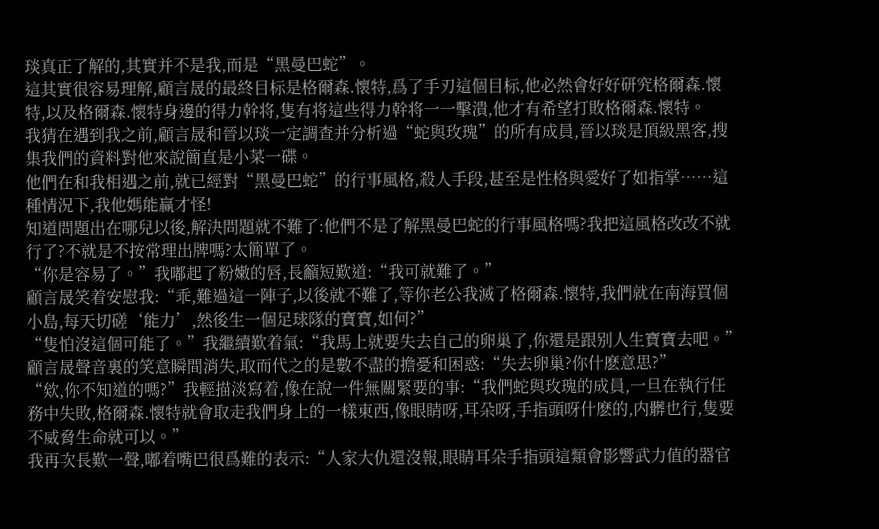琰真正了解的,其實并不是我,而是“黑曼巴蛇”。
這其實很容易理解,顧言晟的最終目标是格爾森.懷特,爲了手刃這個目标,他必然會好好研究格爾森.懷特,以及格爾森.懷特身邊的得力幹将,隻有将這些得力幹将一一擊潰,他才有希望打敗格爾森.懷特。
我猜在遇到我之前,顧言晟和晉以琰一定調查并分析過“蛇與玫瑰”的所有成員,晉以琰是頂級黑客,搜集我們的資料對他來說簡直是小菜一碟。
他們在和我相遇之前,就已經對“黑曼巴蛇”的行事風格,殺人手段,甚至是性格與愛好了如指掌……這種情況下,我他媽能赢才怪!
知道問題出在哪兒以後,解決問題就不難了:他們不是了解黑曼巴蛇的行事風格嗎?我把這風格改改不就行了?不就是不按常理出牌嗎?太簡單了。
“你是容易了。”我嘟起了粉嫩的唇,長籲短歎道:“我可就難了。”
顧言晟笑着安慰我:“乖,難過這一陣子,以後就不難了,等你老公我滅了格爾森.懷特,我們就在南海買個小島,每天切磋‘能力’,然後生一個足球隊的寶寶,如何?”
“隻怕沒這個可能了。”我繼續歎着氣:“我馬上就要失去自己的卵巢了,你還是跟别人生寶寶去吧。”
顧言晟聲音裏的笑意瞬間消失,取而代之的是數不盡的擔憂和困惑:“失去卵巢?你什麽意思?”
“欸,你不知道的嗎?”我輕描淡寫着,像在說一件無關緊要的事:“我們蛇與玫瑰的成員,一旦在執行任務中失敗,格爾森.懷特就會取走我們身上的一樣東西,像眼睛呀,耳朵呀,手指頭呀什麽的,内髒也行,隻要不威脅生命就可以。”
我再次長歎一聲,嘟着嘴巴很爲難的表示:“人家大仇還沒報,眼睛耳朵手指頭這類會影響武力值的器官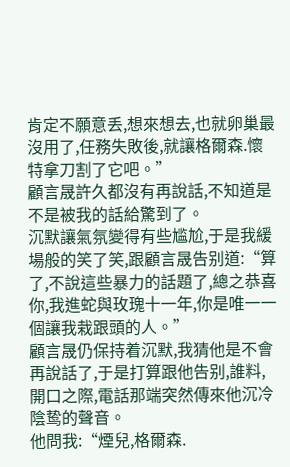肯定不願意丢,想來想去,也就卵巢最沒用了,任務失敗後,就讓格爾森.懷特拿刀割了它吧。”
顧言晟許久都沒有再說話,不知道是不是被我的話給驚到了。
沉默讓氣氛變得有些尴尬,于是我緩場般的笑了笑,跟顧言晟告别道:“算了,不說這些暴力的話題了,總之恭喜你,我進蛇與玫瑰十一年,你是唯一一個讓我栽跟頭的人。”
顧言晟仍保持着沉默,我猜他是不會再說話了,于是打算跟他告别,誰料,開口之際,電話那端突然傳來他沉冷陰鸷的聲音。
他問我:“煙兒,格爾森.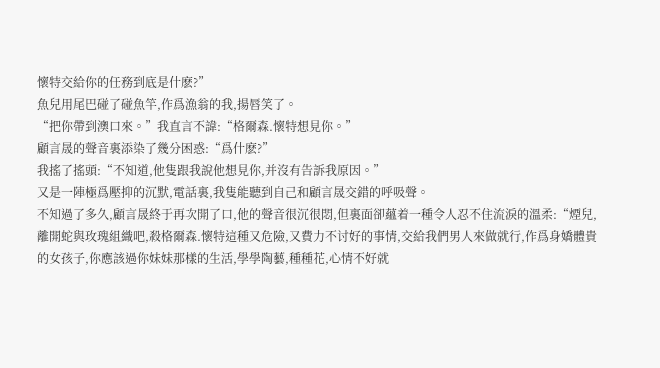懷特交給你的任務到底是什麽?”
魚兒用尾巴碰了碰魚竿,作爲漁翁的我,揚唇笑了。
“把你帶到澳口來。”我直言不諱:“格爾森.懷特想見你。”
顧言晟的聲音裏添染了幾分困惑:“爲什麽?”
我搖了搖頭:“不知道,他隻跟我說他想見你,并沒有告訴我原因。”
又是一陣極爲壓抑的沉默,電話裏,我隻能聽到自己和顧言晟交錯的呼吸聲。
不知過了多久,顧言晟終于再次開了口,他的聲音很沉很悶,但裏面卻蘊着一種令人忍不住流淚的溫柔:“煙兒,離開蛇與玫瑰組織吧,殺格爾森.懷特這種又危險,又費力不讨好的事情,交給我們男人來做就行,作爲身嬌體貴的女孩子,你應該過你妹妹那樣的生活,學學陶藝,種種花,心情不好就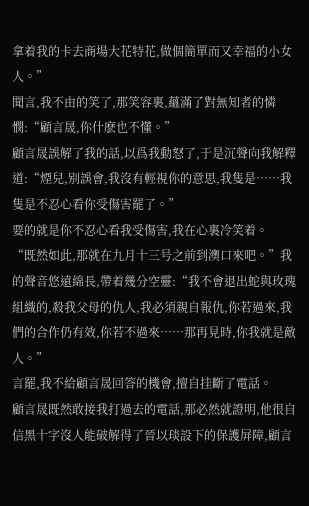拿着我的卡去商場大花特花,做個簡單而又幸福的小女人。”
聞言,我不由的笑了,那笑容裏,蘊滿了對無知者的憐憫:“顧言晟,你什麽也不懂。”
顧言晟誤解了我的話,以爲我動怒了,于是沉聲向我解釋道:“煙兒,别誤會,我沒有輕視你的意思,我隻是……我隻是不忍心看你受傷害罷了。”
要的就是你不忍心看我受傷害,我在心裏冷笑着。
“既然如此,那就在九月十三号之前到澳口來吧。”我的聲音悠遠綿長,帶着幾分空靈:“我不會退出蛇與玫瑰組織的,殺我父母的仇人,我必須親自報仇,你若過來,我們的合作仍有效,你若不過來……那再見時,你我就是敵人。”
言罷,我不給顧言晟回答的機會,擅自挂斷了電話。
顧言晟既然敢接我打過去的電話,那必然就證明,他很自信黑十字沒人能破解得了晉以琰設下的保護屏障,顧言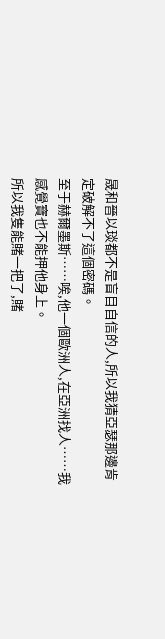晟和晉以琰都不是盲目自信的人,所以我猜亞瑟那邊肯定破解不了這個密碼。
至于赫爾墨斯……唉,他一個歐洲人,在亞洲找人……我感覺寶也不能押他身上。
所以我隻能賭一把了,賭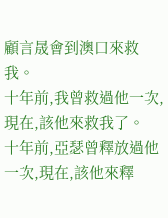顧言晟會到澳口來救我。
十年前,我曾救過他一次,現在,該他來救我了。
十年前,亞瑟曾釋放過他一次,現在,該他來釋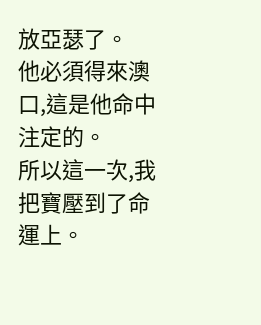放亞瑟了。
他必須得來澳口,這是他命中注定的。
所以這一次,我把寶壓到了命運上。